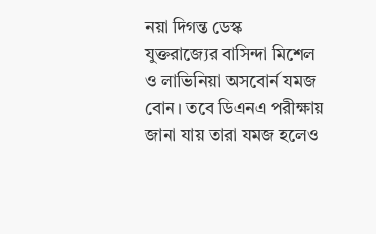নয়া দিগন্ত ডেস্ক
যুক্তরাজ্যের বাসিন্দা মিশেল ও লাভিনিয়া অসবোর্ন যমজ বোন। তবে ডিএনএ পরীক্ষায় জানা যায় তারা যমজ হলেও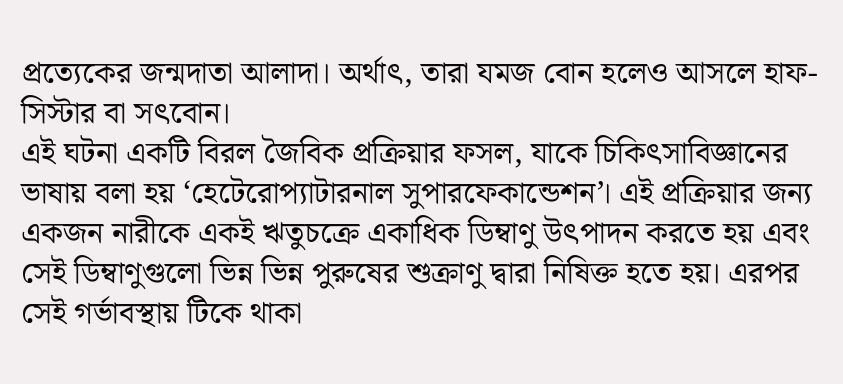প্রত্যেকের জন্মদাতা আলাদা। অর্থাৎ, তারা যমজ বোন হলেও আসলে হাফ-সিস্টার বা সৎবোন।
এই ঘটনা একটি বিরল জৈবিক প্রক্রিয়ার ফসল, যাকে চিকিৎসাবিজ্ঞানের ভাষায় বলা হয় ‘হেটেরোপ্যাটারনাল সুপারফেকান্ডেশন’। এই প্রক্রিয়ার জন্য একজন নারীকে একই ঋতুচক্রে একাধিক ডিম্বাণু উৎপাদন করতে হয় এবং সেই ডিম্বাণুগুলো ভিন্ন ভিন্ন পুরুষের শুক্রাণু দ্বারা নিষিক্ত হতে হয়। এরপর সেই গর্ভাবস্থায় টিকে থাকা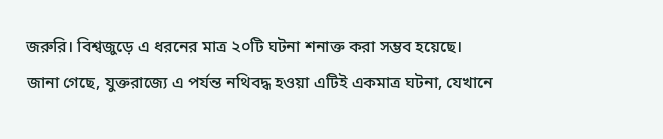জরুরি। বিশ্বজুড়ে এ ধরনের মাত্র ২০টি ঘটনা শনাক্ত করা সম্ভব হয়েছে।
জানা গেছে, যুক্তরাজ্যে এ পর্যন্ত নথিবদ্ধ হওয়া এটিই একমাত্র ঘটনা, যেখানে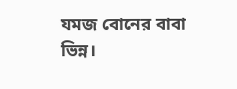যমজ বোনের বাবা ভিন্ন।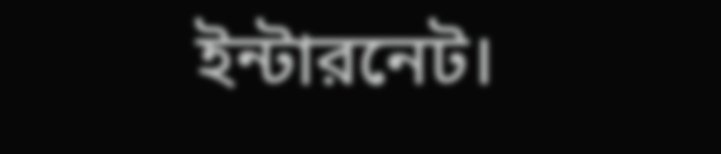ইন্টারনেট।